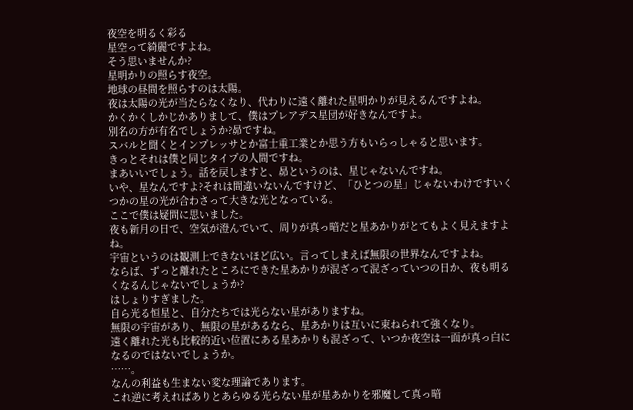夜空を明るく彩る
星空って綺麗ですよね。
そう思いませんか?
星明かりの照らす夜空。
地球の昼間を照らすのは太陽。
夜は太陽の光が当たらなくなり、代わりに遠く離れた星明かりが見えるんですよね。
かくかくしかじかありまして、僕はプレアデス星団が好きなんですよ。
別名の方が有名でしょうか?昴ですね。
スバルと聞くとインプレッサとか富士重工業とか思う方もいらっしゃると思います。
きっとそれは僕と同じタイプの人間ですね。
まあいいでしょう。話を戻しますと、昴というのは、星じゃないんですね。
いや、星なんですよ?それは間違いないんですけど、「ひとつの星」じゃないわけですいくつかの星の光が合わさって大きな光となっている。
ここで僕は疑問に思いました。
夜も新月の日で、空気が澄んでいて、周りが真っ暗だと星あかりがとてもよく見えますよね。
宇宙というのは観測上できないほど広い。言ってしまえば無限の世界なんですよね。
ならば、ずっと離れたところにできた星あかりが混ざって混ざっていつの日か、夜も明るくなるんじゃないでしょうか?
はしょりすぎました。
自ら光る恒星と、自分たちでは光らない星がありますね。
無限の宇宙があり、無限の星があるなら、星あかりは互いに束ねられて強くなり。
遠く離れた光も比較的近い位置にある星あかりも混ざって、いつか夜空は一面が真っ白になるのではないでしょうか。
……。
なんの利益も生まない変な理論であります。
これ逆に考えればありとあらゆる光らない星が星あかりを邪魔して真っ暗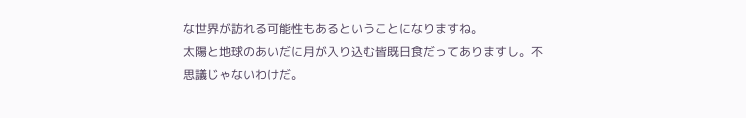な世界が訪れる可能性もあるということになりますね。
太陽と地球のあいだに月が入り込む皆既日食だってありますし。不思議じゃないわけだ。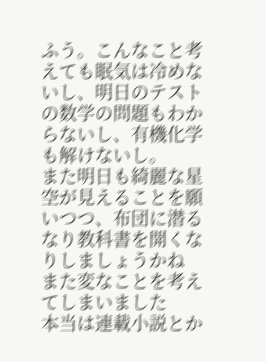ふう。こんなこと考えても眠気は冷めないし、明日のテストの数学の問題もわからないし、有機化学も解けないし。
また明日も綺麗な星空が見えることを願いつつ、布団に潜るなり教科書を開くなりしましょうかね
また変なことを考えてしまいました
本当は連載小説とか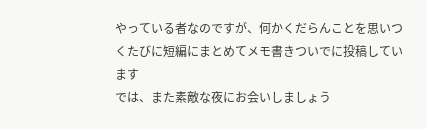やっている者なのですが、何かくだらんことを思いつくたびに短編にまとめてメモ書きついでに投稿しています
では、また素敵な夜にお会いしましょう